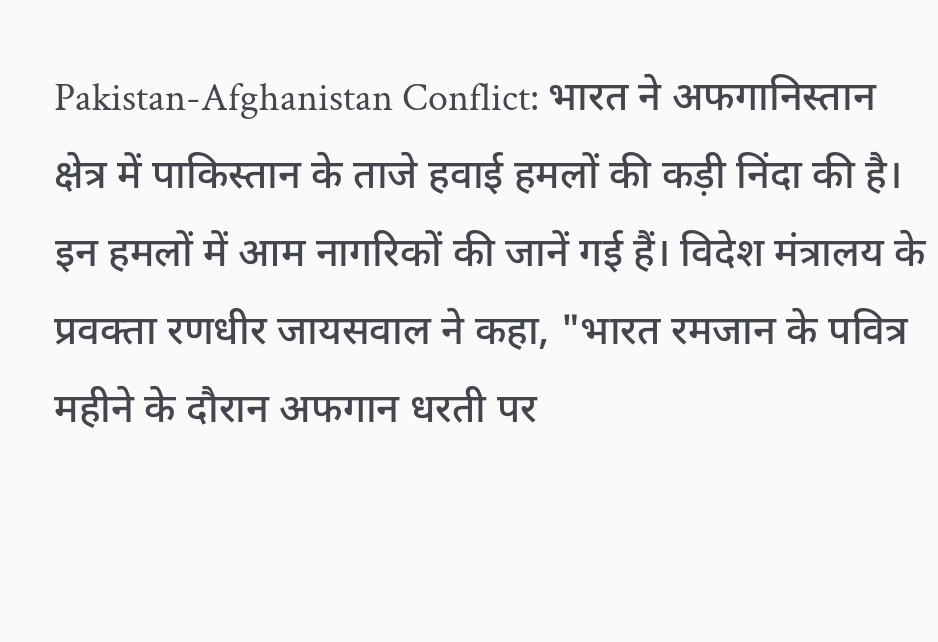Pakistan-Afghanistan Conflict: भारत ने अफगानिस्तान क्षेत्र में पाकिस्तान के ताजे हवाई हमलों की कड़ी निंदा की है। इन हमलों में आम नागरिकों की जानें गई हैं। विदेश मंत्रालय के प्रवक्ता रणधीर जायसवाल ने कहा, "भारत रमजान के पवित्र महीने के दौरान अफगान धरती पर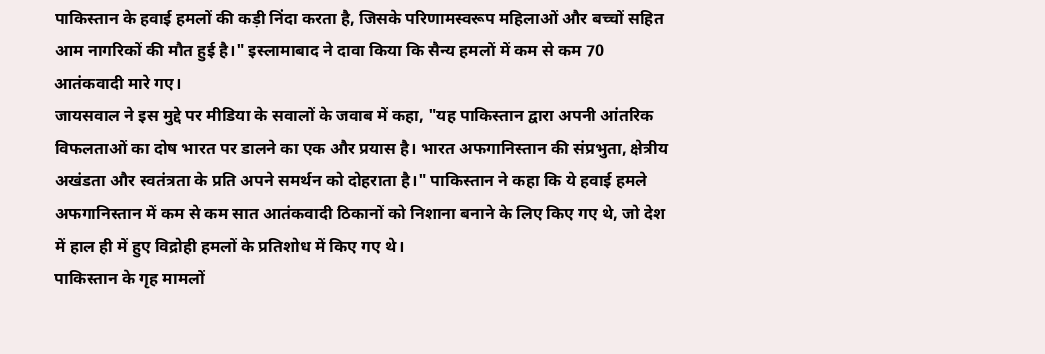पाकिस्तान के हवाई हमलों की कड़ी निंदा करता है, जिसके परिणामस्वरूप महिलाओं और बच्चों सहित आम नागरिकों की मौत हुई है।" इस्लामाबाद ने दावा किया कि सैन्य हमलों में कम से कम 70 आतंकवादी मारे गए।
जायसवाल ने इस मुद्दे पर मीडिया के सवालों के जवाब में कहा, "यह पाकिस्तान द्वारा अपनी आंतरिक विफलताओं का दोष भारत पर डालने का एक और प्रयास है। भारत अफगानिस्तान की संप्रभुता, क्षेत्रीय अखंडता और स्वतंत्रता के प्रति अपने समर्थन को दोहराता है।" पाकिस्तान ने कहा कि ये हवाई हमले अफगानिस्तान में कम से कम सात आतंकवादी ठिकानों को निशाना बनाने के लिए किए गए थे, जो देश में हाल ही में हुए विद्रोही हमलों के प्रतिशोध में किए गए थे।
पाकिस्तान के गृह मामलों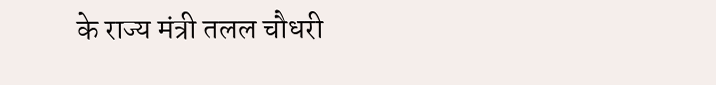के राज्य मंत्री तलल चौधरी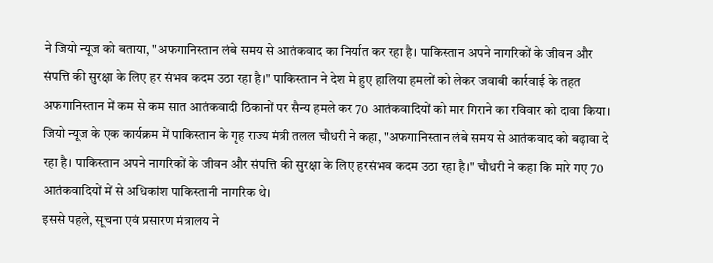ने जियो न्यूज को बताया, "अफगानिस्तान लंबे समय से आतंकवाद का निर्यात कर रहा है। पाकिस्तान अपने नागरिकों के जीवन और संपत्ति की सुरक्षा के लिए हर संभव कदम उठा रहा है।" पाकिस्तान ने देश मे हुए हालिया हमलों को लेकर जवाबी कार्रवाई के तहत अफगानिस्तान में कम से कम सात आतंकवादी ठिकानों पर सैन्य हमले कर 70 आतंकवादियों को मार गिराने का रविवार को दावा किया।
जियो न्यूज के एक कार्यक्रम में पाकिस्तान के गृह राज्य मंत्री तलल चौधरी ने कहा, "अफगानिस्तान लंबे समय से आतंकवाद को बढ़ावा दे रहा है। पाकिस्तान अपने नागरिकों के जीवन और संपत्ति की सुरक्षा के लिए हरसंभव कदम उठा रहा है।" चौधरी ने कहा कि मारे गए 70 आतंकवादियों में से अधिकांश पाकिस्तानी नागरिक थे।
इससे पहले, सूचना एवं प्रसारण मंत्रालय ने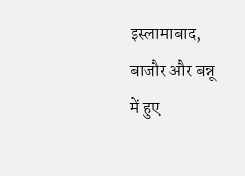इस्लामाबाद, बाजौर और बन्नू में हुए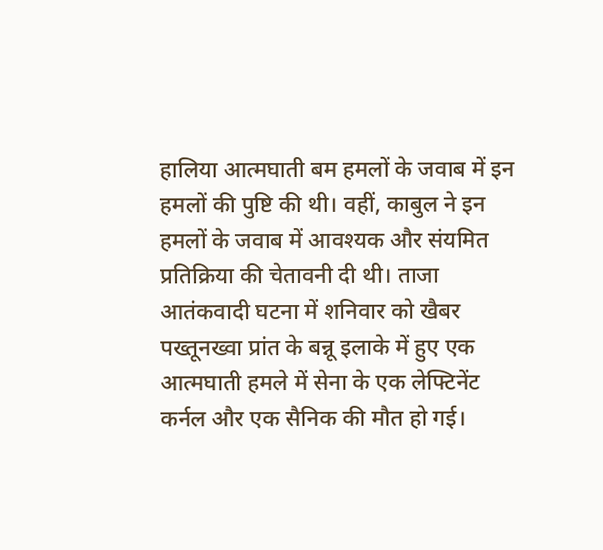हालिया आत्मघाती बम हमलों के जवाब में इन हमलों की पुष्टि की थी। वहीं, काबुल ने इन हमलों के जवाब में आवश्यक और संयमित प्रतिक्रिया की चेतावनी दी थी। ताजा आतंकवादी घटना में शनिवार को खैबर पख्तूनख्वा प्रांत के बन्नू इलाके में हुए एक आत्मघाती हमले में सेना के एक लेफ्टिनेंट कर्नल और एक सैनिक की मौत हो गई।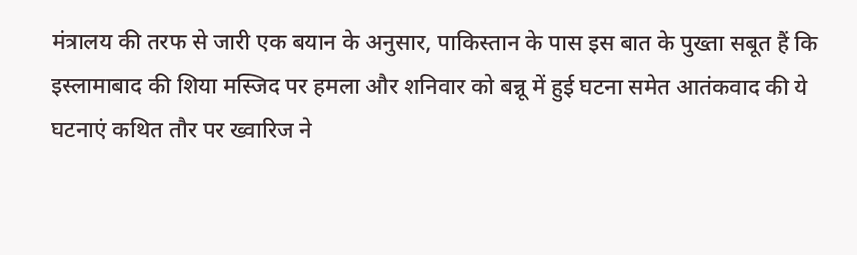मंत्रालय की तरफ से जारी एक बयान के अनुसार, पाकिस्तान के पास इस बात के पुख्ता सबूत हैं कि इस्लामाबाद की शिया मस्जिद पर हमला और शनिवार को बन्नू में हुई घटना समेत आतंकवाद की ये घटनाएं कथित तौर पर ख्वारिज ने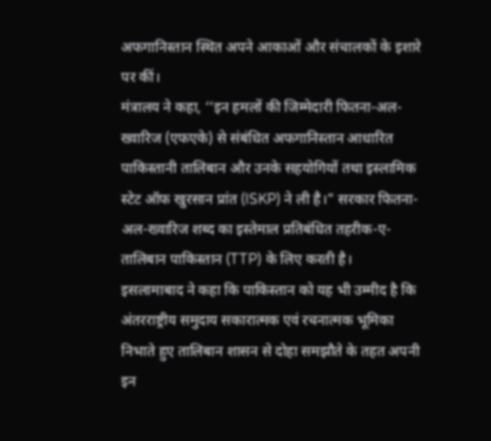अफगानिस्तान स्थित अपने आकाओं और संचालकों के इशारे पर कीं।
मंत्रालय ने कहा, ‘‘इन हमलों की जिम्मेदारी फितना-अल-ख्वारिज (एफएके) से संबंधित अफगानिस्तान आधारित पाकिस्तानी तालिबान और उनके सहयोगियों तथा इस्लामिक स्टेट ऑफ खुरसान प्रांत (ISKP) ने ली है।" सरकार फितना-अल-ख्वारिज शब्द का इस्तेमाल प्रतिबंधित तहरीक-ए-तालिबान पाकिस्तान (TTP) के लिए करती है।
इसलामाबाद ने कहा कि पाकिस्तान को यह भी उम्मीद है कि अंतरराष्ट्रीय समुदाय सकारात्मक एवं रचनात्मक भूमिका निभाते हुए तालिबान शासन से दोहा समझौते के तहत अपनी इन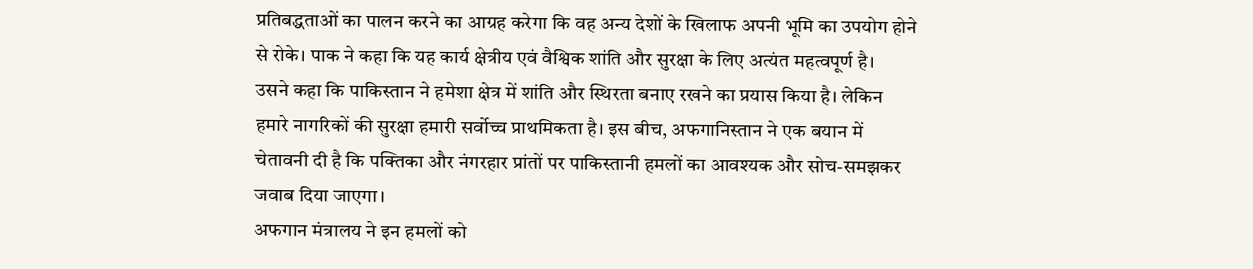प्रतिबद्धताओं का पालन करने का आग्रह करेगा कि वह अन्य देशों के खिलाफ अपनी भूमि का उपयोग होने से रोके। पाक ने कहा कि यह कार्य क्षेत्रीय एवं वैश्विक शांति और सुरक्षा के लिए अत्यंत महत्वपूर्ण है।
उसने कहा कि पाकिस्तान ने हमेशा क्षेत्र में शांति और स्थिरता बनाए रखने का प्रयास किया है। लेकिन हमारे नागरिकों की सुरक्षा हमारी सर्वोच्च प्राथमिकता है। इस बीच, अफगानिस्तान ने एक बयान में चेतावनी दी है कि पक्तिका और नंगरहार प्रांतों पर पाकिस्तानी हमलों का आवश्यक और सोच-समझकर जवाब दिया जाएगा।
अफगान मंत्रालय ने इन हमलों को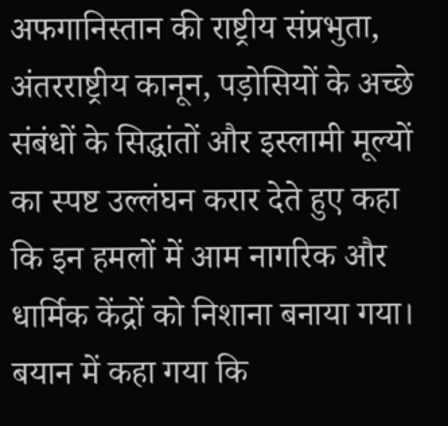अफगानिस्तान की राष्ट्रीय संप्रभुता, अंतरराष्ट्रीय कानून, पड़ोसियों के अच्छे संबंधों के सिद्धांतों और इस्लामी मूल्यों का स्पष्ट उल्लंघन करार देते हुए कहा कि इन हमलों में आम नागरिक और धार्मिक केंद्रों को निशाना बनाया गया।
बयान में कहा गया कि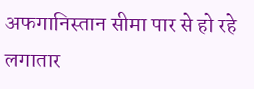अफगानिस्तान सीमा पार से हो रहे लगातार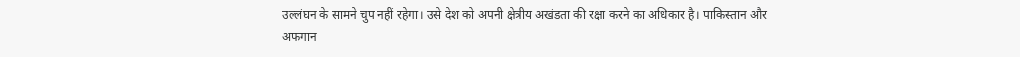उल्लंघन के सामने चुप नहीं रहेगा। उसे देश को अपनी क्षेत्रीय अखंडता की रक्षा करने का अधिकार है। पाकिस्तान और अफगान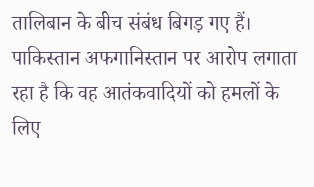तालिबान के बीच संबंध बिगड़ गए हैं। पाकिस्तान अफगानिस्तान पर आरोप लगाता रहा है कि वह आतंकवादियों को हमलों के लिए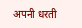अपनी धरती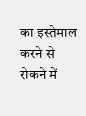का इस्तेमाल करने से रोकने में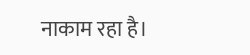नाकाम रहा है।